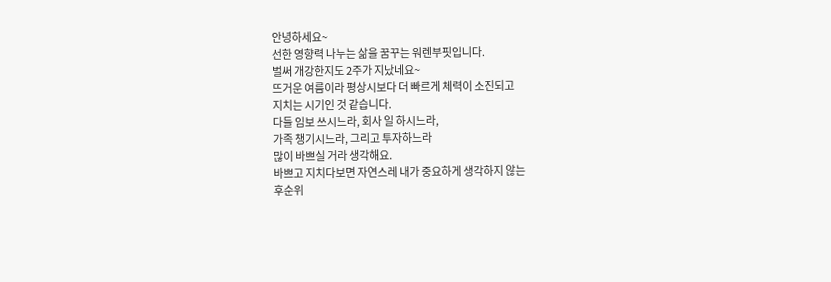안녕하세요~
선한 영향력 나누는 삶을 꿈꾸는 워렌부핏입니다.
벌써 개강한지도 2주가 지났네요~
뜨거운 여름이라 평상시보다 더 빠르게 체력이 소진되고
지치는 시기인 것 같습니다.
다들 임보 쓰시느라, 회사 일 하시느라,
가족 챙기시느라, 그리고 투자하느라
많이 바쁘실 거라 생각해요.
바쁘고 지치다보면 자연스레 내가 중요하게 생각하지 않는
후순위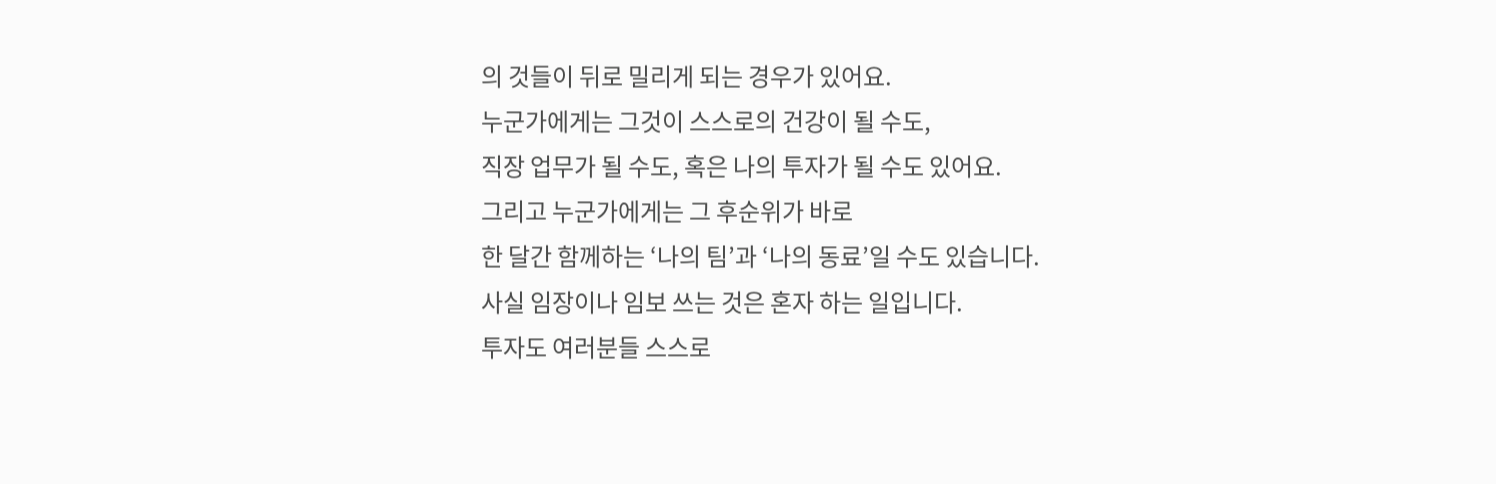의 것들이 뒤로 밀리게 되는 경우가 있어요.
누군가에게는 그것이 스스로의 건강이 될 수도,
직장 업무가 될 수도, 혹은 나의 투자가 될 수도 있어요.
그리고 누군가에게는 그 후순위가 바로
한 달간 함께하는 ‘나의 팀’과 ‘나의 동료’일 수도 있습니다.
사실 임장이나 임보 쓰는 것은 혼자 하는 일입니다.
투자도 여러분들 스스로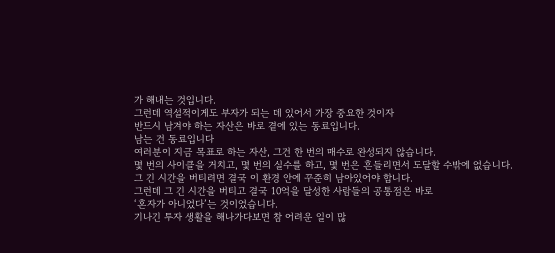가 해내는 것입니다.
그런데 역설적이게도 부자가 되는 데 있어서 가장 중요한 것이자
반드시 남겨야 하는 자산은 바로 곁에 있는 동료입니다.
남는 건 동료입니다
여러분이 지금 목표로 하는 자산, 그건 한 번의 매수로 완성되지 않습니다.
몇 번의 사이클을 거치고, 몇 번의 실수를 하고, 몇 번은 흔들리면서 도달할 수밖에 없습니다.
그 긴 시간을 버티려면 결국 이 환경 안에 꾸준히 남아있어야 합니다.
그런데 그 긴 시간을 버티고 결국 10억을 달성한 사람들의 공통점은 바로
‘혼자가 아니었다’는 것이었습니다.
기나긴 투자 생활을 해나가다보면 참 어려운 일이 많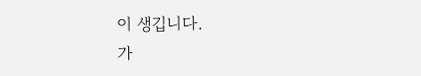이 생깁니다.
가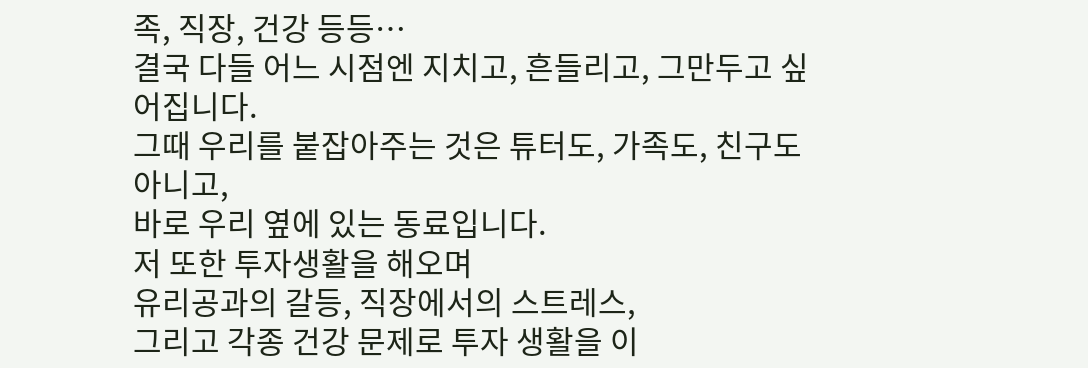족, 직장, 건강 등등…
결국 다들 어느 시점엔 지치고, 흔들리고, 그만두고 싶어집니다.
그때 우리를 붙잡아주는 것은 튜터도, 가족도, 친구도 아니고,
바로 우리 옆에 있는 동료입니다.
저 또한 투자생활을 해오며
유리공과의 갈등, 직장에서의 스트레스,
그리고 각종 건강 문제로 투자 생활을 이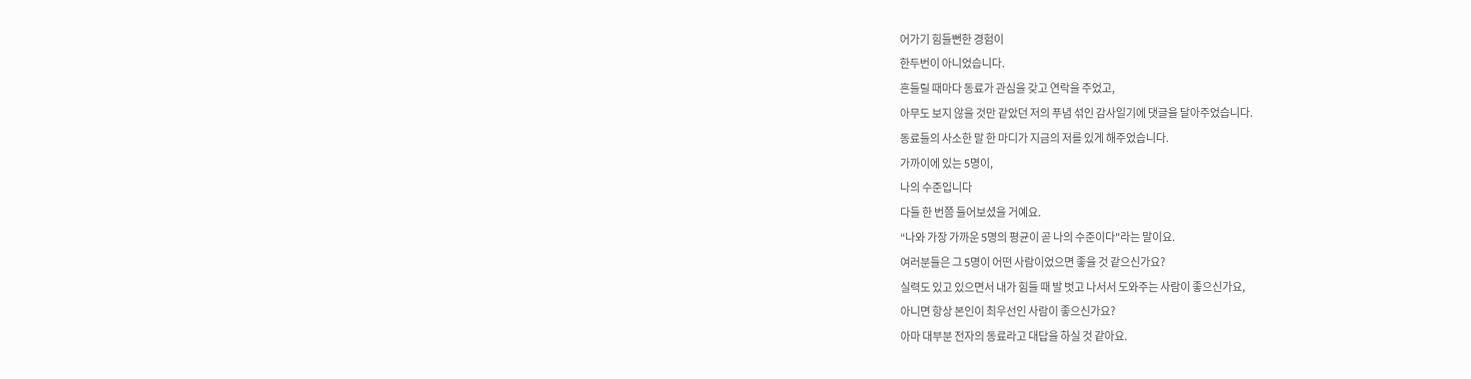어가기 힘들뻔한 경험이
한두번이 아니었습니다.
흔들릴 때마다 동료가 관심을 갖고 연락을 주었고,
아무도 보지 않을 것만 같았던 저의 푸념 섞인 감사일기에 댓글을 달아주었습니다.
동료들의 사소한 말 한 마디가 지금의 저를 있게 해주었습니다.
가까이에 있는 5명이,
나의 수준입니다
다들 한 번쯤 들어보셨을 거예요.
“나와 가장 가까운 5명의 평균이 곧 나의 수준이다"라는 말이요.
여러분들은 그 5명이 어떤 사람이었으면 좋을 것 같으신가요?
실력도 있고 있으면서 내가 힘들 때 발 벗고 나서서 도와주는 사람이 좋으신가요,
아니면 항상 본인이 최우선인 사람이 좋으신가요?
아마 대부분 전자의 동료라고 대답을 하실 것 같아요.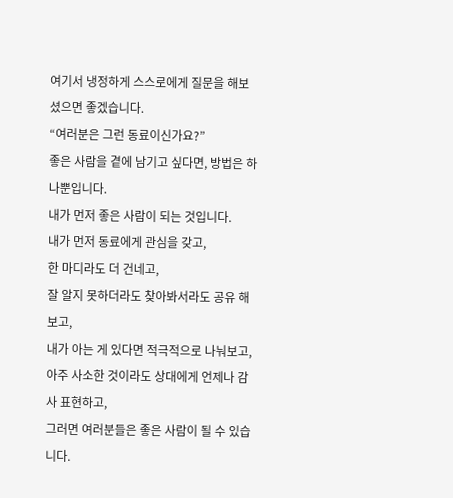여기서 냉정하게 스스로에게 질문을 해보셨으면 좋겠습니다.
“여러분은 그런 동료이신가요?”
좋은 사람을 곁에 남기고 싶다면, 방법은 하나뿐입니다.
내가 먼저 좋은 사람이 되는 것입니다.
내가 먼저 동료에게 관심을 갖고,
한 마디라도 더 건네고,
잘 알지 못하더라도 찾아봐서라도 공유 해보고,
내가 아는 게 있다면 적극적으로 나눠보고,
아주 사소한 것이라도 상대에게 언제나 감사 표현하고,
그러면 여러분들은 좋은 사람이 될 수 있습니다.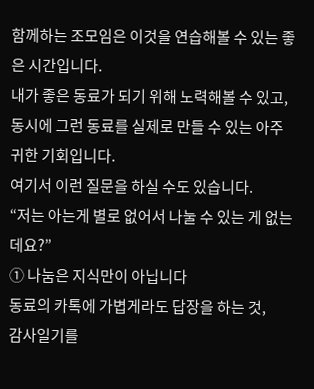함께하는 조모임은 이것을 연습해볼 수 있는 좋은 시간입니다.
내가 좋은 동료가 되기 위해 노력해볼 수 있고,
동시에 그런 동료를 실제로 만들 수 있는 아주 귀한 기회입니다.
여기서 이런 질문을 하실 수도 있습니다.
“저는 아는게 별로 없어서 나눌 수 있는 게 없는데요?”
① 나눔은 지식만이 아닙니다
동료의 카톡에 가볍게라도 답장을 하는 것,
감사일기를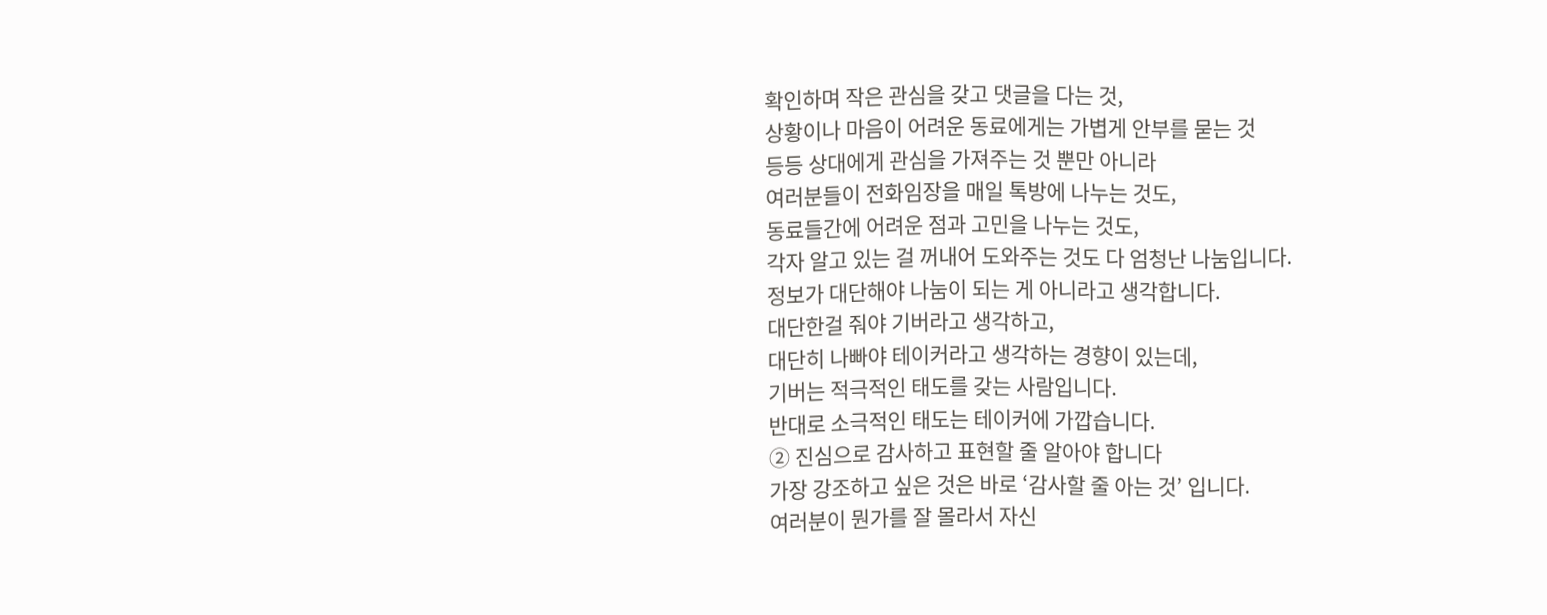확인하며 작은 관심을 갖고 댓글을 다는 것,
상황이나 마음이 어려운 동료에게는 가볍게 안부를 묻는 것
등등 상대에게 관심을 가져주는 것 뿐만 아니라
여러분들이 전화임장을 매일 톡방에 나누는 것도,
동료들간에 어려운 점과 고민을 나누는 것도,
각자 알고 있는 걸 꺼내어 도와주는 것도 다 엄청난 나눔입니다.
정보가 대단해야 나눔이 되는 게 아니라고 생각합니다.
대단한걸 줘야 기버라고 생각하고,
대단히 나빠야 테이커라고 생각하는 경향이 있는데,
기버는 적극적인 태도를 갖는 사람입니다.
반대로 소극적인 태도는 테이커에 가깝습니다.
② 진심으로 감사하고 표현할 줄 알아야 합니다
가장 강조하고 싶은 것은 바로 ‘감사할 줄 아는 것’ 입니다.
여러분이 뭔가를 잘 몰라서 자신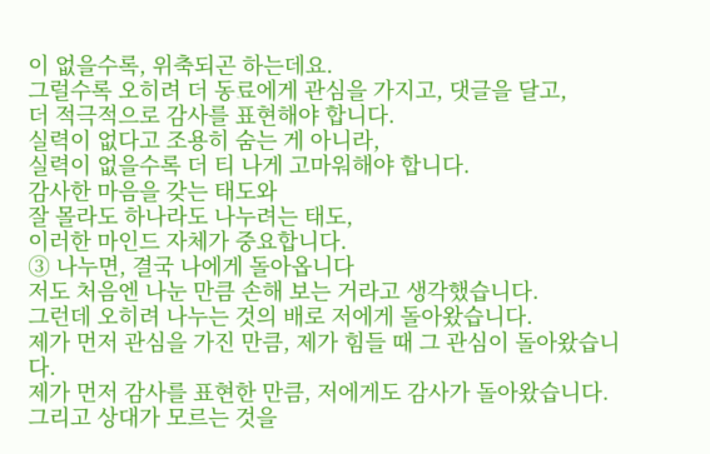이 없을수록, 위축되곤 하는데요.
그럴수록 오히려 더 동료에게 관심을 가지고, 댓글을 달고,
더 적극적으로 감사를 표현해야 합니다.
실력이 없다고 조용히 숨는 게 아니라,
실력이 없을수록 더 티 나게 고마워해야 합니다.
감사한 마음을 갖는 태도와
잘 몰라도 하나라도 나누려는 태도,
이러한 마인드 자체가 중요합니다.
③ 나누면, 결국 나에게 돌아옵니다
저도 처음엔 나눈 만큼 손해 보는 거라고 생각했습니다.
그런데 오히려 나누는 것의 배로 저에게 돌아왔습니다.
제가 먼저 관심을 가진 만큼, 제가 힘들 때 그 관심이 돌아왔습니다.
제가 먼저 감사를 표현한 만큼, 저에게도 감사가 돌아왔습니다.
그리고 상대가 모르는 것을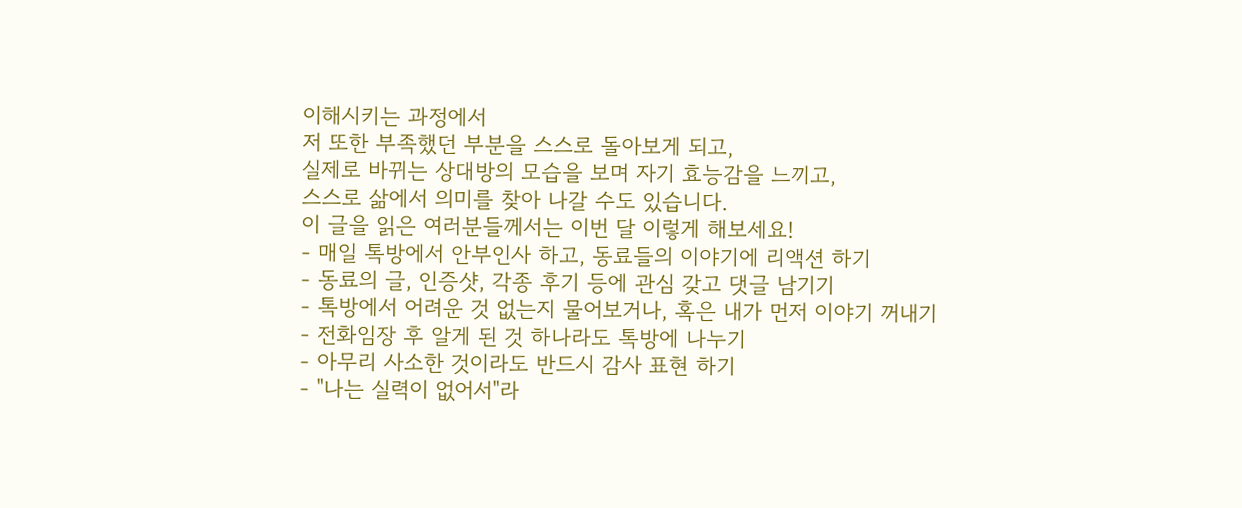이해시키는 과정에서
저 또한 부족했던 부분을 스스로 돌아보게 되고,
실제로 바뀌는 상대방의 모습을 보며 자기 효능감을 느끼고,
스스로 삶에서 의미를 찾아 나갈 수도 있습니다.
이 글을 읽은 여러분들께서는 이번 달 이렇게 해보세요!
- 매일 톡방에서 안부인사 하고, 동료들의 이야기에 리액션 하기
- 동료의 글, 인증샷, 각종 후기 등에 관심 갖고 댓글 남기기
- 톡방에서 어려운 것 없는지 물어보거나, 혹은 내가 먼저 이야기 꺼내기
- 전화임장 후 알게 된 것 하나라도 톡방에 나누기
- 아무리 사소한 것이라도 반드시 감사 표현 하기
- "나는 실력이 없어서"라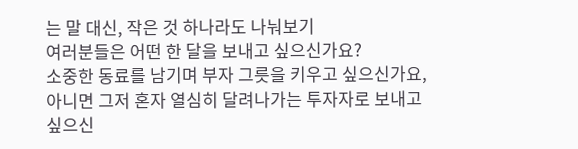는 말 대신, 작은 것 하나라도 나눠보기
여러분들은 어떤 한 달을 보내고 싶으신가요?
소중한 동료를 남기며 부자 그릇을 키우고 싶으신가요,
아니면 그저 혼자 열심히 달려나가는 투자자로 보내고 싶으신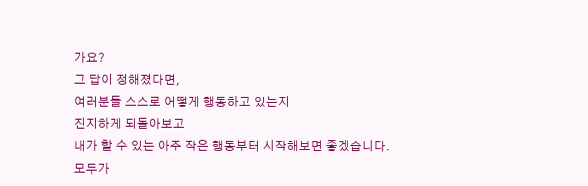가요?
그 답이 정해졌다면,
여러분들 스스로 어떻게 행동하고 있는지
진지하게 되돌아보고
내가 할 수 있는 아주 작은 행동부터 시작해보면 좋겠습니다.
모두가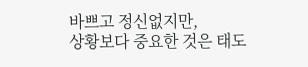바쁘고 정신없지만,
상황보다 중요한 것은 태도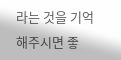라는 것을 기억해주시면 좋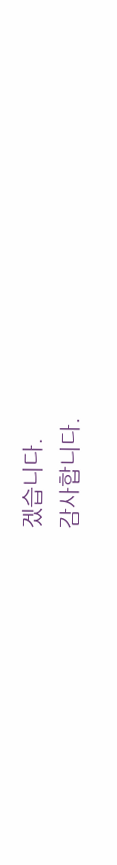겠습니다.
감사합니다.